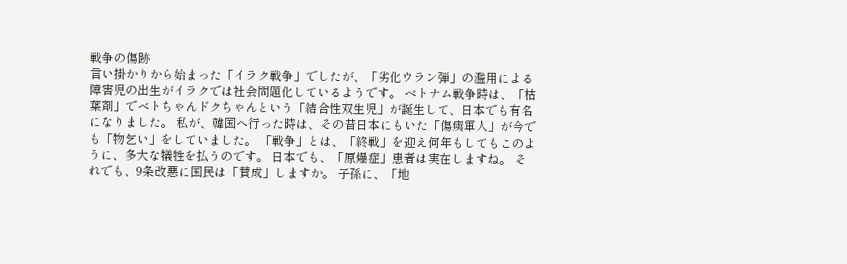戦争の傷跡
言い掛かりから始まった「イラク戦争」でしたが、「劣化ウラン弾」の濫用による障害児の出生がイラクでは社会問題化しているようです。 ベトナム戦争時は、「枯葉剤」でべトちゃんドクちゃんという「結合性双生児」が誕生して、日本でも有名になりました。 私が、韓国へ行った時は、その昔日本にもいた「傷痍軍人」が今でも「物乞い」をしていました。 「戦争」とは、「終戦」を迎え何年もしてもこのように、多大な犠牲を払うのです。 日本でも、「原爆症」患者は実在しますね。 それでも、9条改悪に国民は「賛成」しますか。 子孫に、「地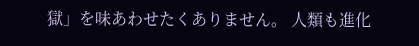獄」を味あわせたくありません。 人類も進化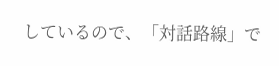しているので、「対話路線」で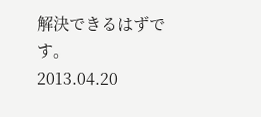解決できるはずです。
2013.04.20